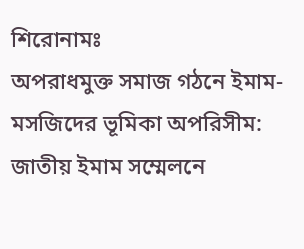শিরোনামঃ
অপরাধমুক্ত সমাজ গঠনে ইমাম-মসজিদের ভূমিকা অপরিসীম: জাতীয় ইমাম সম্মেলনে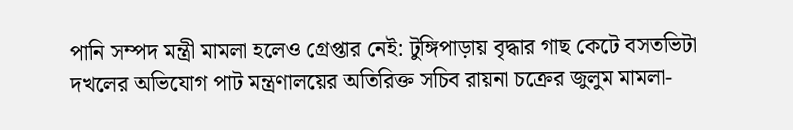পানি সম্পদ মন্ত্রী মামলা হলেও গ্রেপ্তার নেই: টুঙ্গিপাড়ায় বৃদ্ধার গাছ কেটে বসতভিটা দখলের অভিযোগ পাট মন্ত্রণালয়ের অতিরিক্ত সচিব রায়না চক্রের জুলুম মামলা-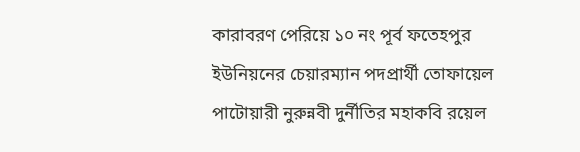কারাবরণ পেরিয়ে ১০ নং পূর্ব ফতেহপুর ইউনিয়নের চেয়ারম্যান পদপ্রার্থী তোফায়েল পাটোয়ারী নুরুন্নবী দুর্নীতির মহাকবি রয়েল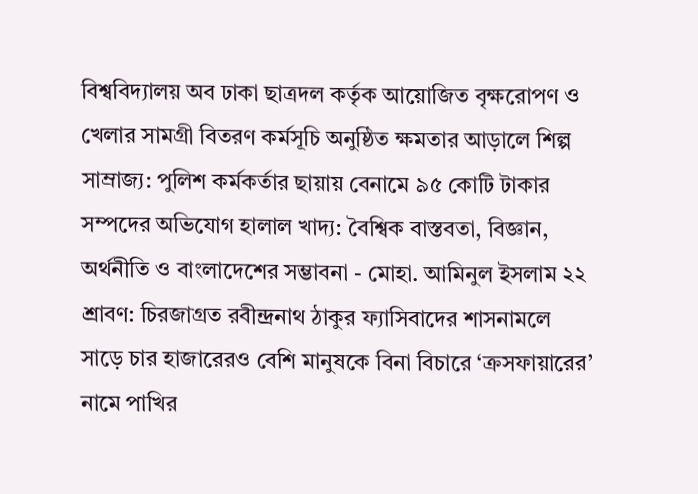বিশ্ববিদ্যালয় অব ঢাকা ছাত্রদল কর্তৃক আয়োজিত বৃক্ষরোপণ ও খেলার সামগ্রী বিতরণ কর্মসূচি অনুষ্ঠিত ক্ষমতার আড়ালে শিল্প সাম্রাজ্য: পুলিশ কর্মকর্তার ছায়ায় বেনামে ৯৫ কোটি টাকার সম্পদের অভিযোগ হালাল খাদ্য: বৈশ্বিক বাস্তবতা, বিজ্ঞান, অর্থনীতি ও বাংলাদেশের সম্ভাবনা - মোহা. আমিনুল ইসলাম ২২ শ্রাবণ: চিরজাগ্রত রবীন্দ্রনাথ ঠাকুর ফ্যাসিবাদের শাসনামলে সাড়ে চার হাজারেরও বেশি মানুষকে বিনা বিচারে ‘ক্রসফায়ারের’ নামে পাখির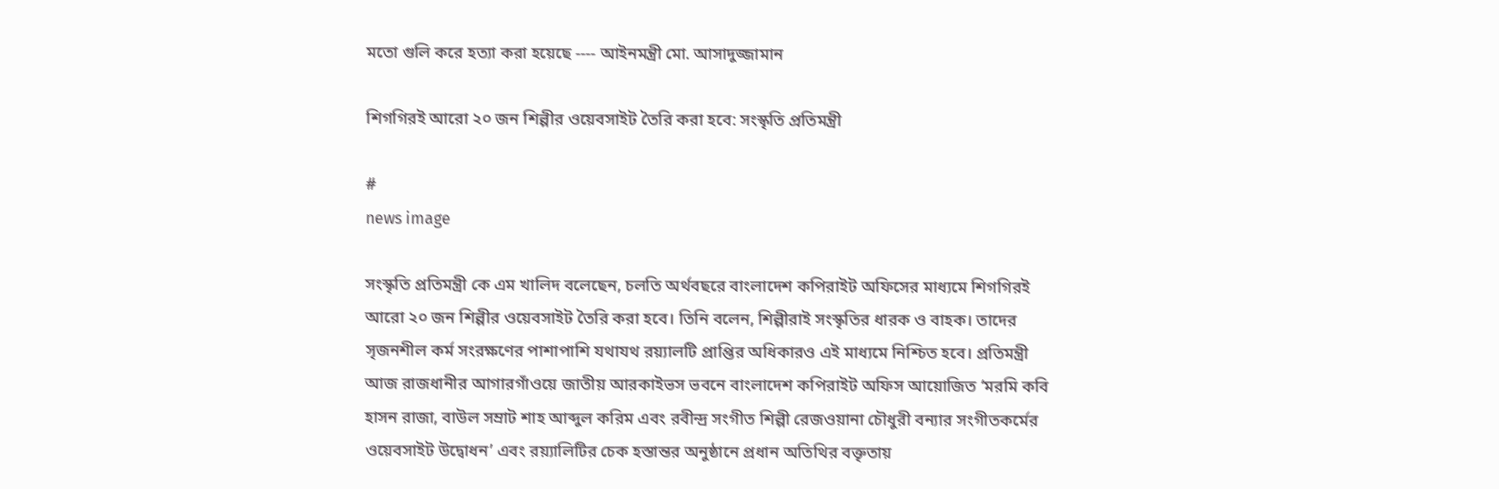মতো গুলি করে হত্যা করা হয়েছে ---- আইনমন্ত্রী মো. আসাদুজ্জামান

শিগগিরই আরো ২০ জন শিল্পীর ওয়েবসাইট তৈরি করা হবে: সংস্কৃতি প্রতিমন্ত্রী

#
news image

সংস্কৃতি প্রতিমন্ত্রী কে এম খালিদ বলেছেন, চলতি অর্থবছরে বাংলাদেশ কপিরাইট অফিসের মাধ্যমে শিগগিরই আরো ২০ জন শিল্পীর ওয়েবসাইট তৈরি করা হবে। তিনি বলেন, শিল্পীরাই সংস্কৃতির ধারক ও বাহক। তাদের সৃজনশীল কর্ম সংরক্ষণের পাশাপাশি যথাযথ রয়্যালটি প্রাপ্তির অধিকারও এই মাধ্যমে নিশ্চিত হবে। প্রতিমন্ত্রী আজ রাজধানীর আগারগাঁওয়ে জাতীয় আরকাইভস ভবনে বাংলাদেশ কপিরাইট অফিস আয়োজিত ‘মরমি কবি হাসন রাজা, বাউল সম্রাট শাহ আব্দুল করিম এবং রবীন্দ্র সংগীত শিল্পী রেজওয়ানা চৌধুরী বন্যার সংগীতকর্মের ওয়েবসাইট উদ্বোধন’ এবং রয়্যালিটির চেক হস্তান্তর অনুষ্ঠানে প্রধান অতিথির বক্তৃতায়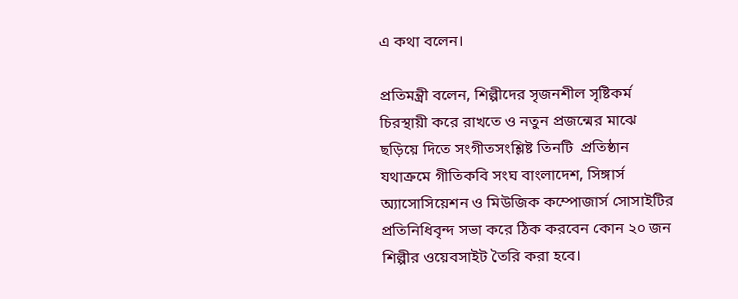এ কথা বলেন।

প্রতিমন্ত্রী বলেন, শিল্পীদের সৃজনশীল সৃষ্টিকর্ম চিরস্থায়ী করে রাখতে ও নতুন প্রজন্মের মাঝে ছড়িয়ে দিতে সংগীতসংশ্লিষ্ট তিনটি  প্রতিষ্ঠান যথাক্রমে গীতিকবি সংঘ বাংলাদেশ, সিঙ্গার্স অ্যাসোসিয়েশন ও মিউজিক কম্পোজার্স সোসাইটির প্রতিনিধিবৃন্দ সভা করে ঠিক করবেন কোন ২০ জন শিল্পীর ওয়েবসাইট তৈরি করা হবে।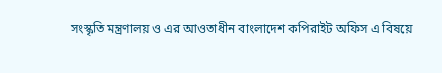সংস্কৃতি মন্ত্রণালয় ও এর আওতাধীন বাংলাদেশ কপিরাইট অফিস এ বিষয়ে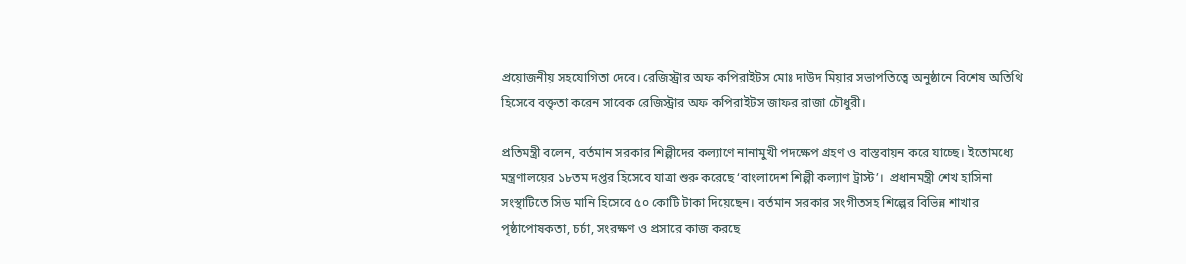প্রয়োজনীয় সহযোগিতা দেবে। রেজিস্ট্রার অফ কপিরাইটস মোঃ দাউদ মিয়ার সভাপতিত্বে অনুষ্ঠানে বিশেষ অতিথি হিসেবে বক্তৃতা করেন সাবেক রেজিস্ট্রার অফ কপিরাইটস জাফর রাজা চৌধুরী।

প্রতিমন্ত্রী বলেন, বর্তমান সরকার শিল্পীদের কল্যাণে নানামুখী পদক্ষেপ গ্রহণ ও বাস্তবায়ন করে যাচ্ছে। ইতোমধ্যে মন্ত্রণালয়ের ১৮তম দপ্তর হিসেবে যাত্রা শুরু করেছে ‘বাংলাদেশ শিল্পী কল্যাণ ট্রাস্ট’।  প্রধানমন্ত্রী শেখ হাসিনা সংস্থাটিতে সিড মানি হিসেবে ৫০ কোটি টাকা দিয়েছেন। বর্তমান সরকার সংগীতসহ শিল্পের বিভিন্ন শাখার পৃষ্ঠাপোষকতা, চর্চা, সংরক্ষণ ও প্রসারে কাজ করছে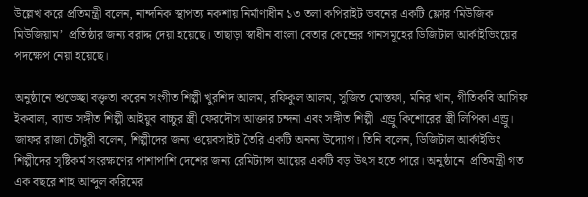উল্লেখ করে প্রতিমন্ত্রী বলেন, নান্দনিক স্থাপত্য নকশায় নির্মাণাধীন ১৩ তলা কপিরাইট ভবনের একটি ফ্লোর ‘মিউজিক মিউজিয়াম’  প্রতিষ্ঠার জন্য বরাদ্দ দেয়া হয়েছে। তাছাড়া স্বাধীন বাংলা বেতার কেন্দ্রের গানসমূহের ডিজিটাল আর্কাইভিংয়ের পদক্ষেপ নেয়া হয়েছে।

অনুষ্ঠানে শুভেচ্ছা বক্তৃতা করেন সংগীত শিল্পী খুরশিদ আলম, রফিকুল আলম, সুজিত মোস্তফা, মনির খান, গীতিকবি আসিফ ইকবাল, ব্যান্ড সঙ্গীত শিল্পী আইয়ুব বাচ্চুর স্ত্রী ফেরদৌস আক্তার চন্দনা এবং সঙ্গীত শিল্পী  এন্ড্রু কিশোরের স্ত্রী লিপিকা এন্ড্রু। জাফর রাজা চৌধুরী বলেন, শিল্পীদের জন্য ওয়েবসাইট তৈরি একটি অনন্য উদ্যোগ। তিনি বলেন, ডিজিটাল আর্কাইভিং শিল্পীদের সৃষ্টিকর্ম সংরক্ষণের পাশাপাশি দেশের জন্য রেমিট্যান্স আয়ের একটি বড় উৎস হতে পারে। অনুষ্ঠানে  প্রতিমন্ত্রী গত এক বছরে শাহ আব্দুল করিমের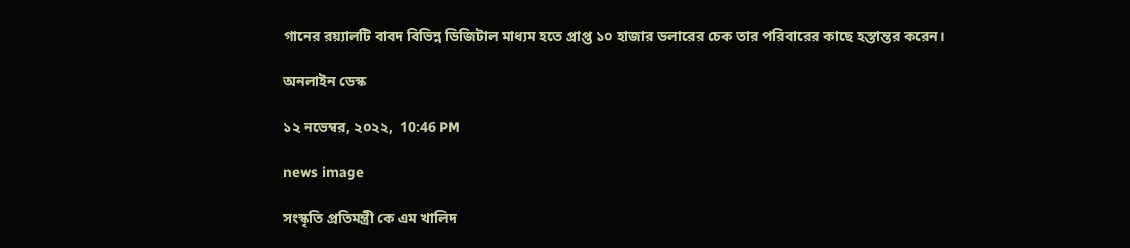গানের রয়্যালটি বাবদ বিভিন্ন ডিজিটাল মাধ্যম হতে প্রাপ্ত ১০ হাজার ডলারের চেক তার পরিবারের কাছে হস্তান্তর করেন।

অনলাইন ডেস্ক

১২ নভেম্বর, ২০২২,  10:46 PM

news image

সংস্কৃতি প্রতিমন্ত্রী কে এম খালিদ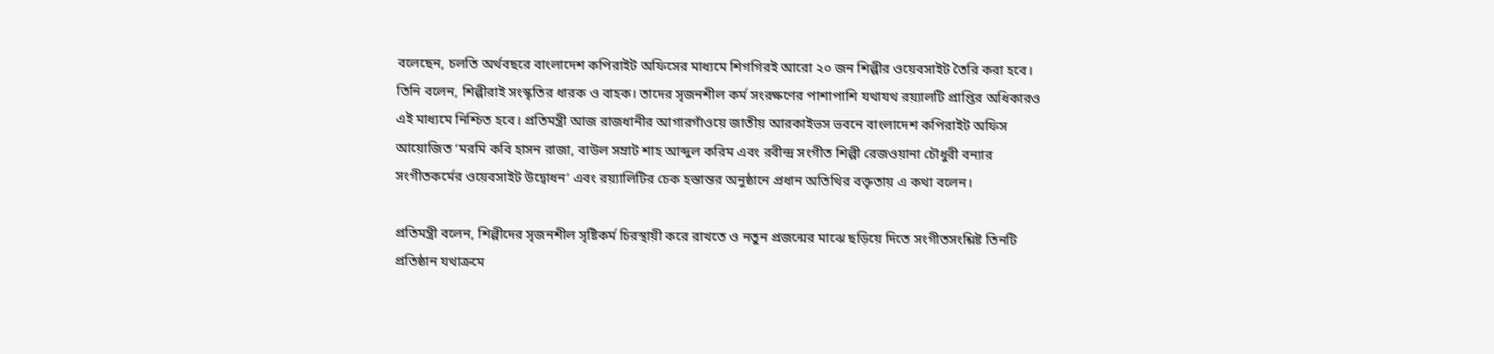বলেছেন, চলতি অর্থবছরে বাংলাদেশ কপিরাইট অফিসের মাধ্যমে শিগগিরই আরো ২০ জন শিল্পীর ওয়েবসাইট তৈরি করা হবে। তিনি বলেন, শিল্পীরাই সংস্কৃতির ধারক ও বাহক। তাদের সৃজনশীল কর্ম সংরক্ষণের পাশাপাশি যথাযথ রয়্যালটি প্রাপ্তির অধিকারও এই মাধ্যমে নিশ্চিত হবে। প্রতিমন্ত্রী আজ রাজধানীর আগারগাঁওয়ে জাতীয় আরকাইভস ভবনে বাংলাদেশ কপিরাইট অফিস আয়োজিত ‘মরমি কবি হাসন রাজা, বাউল সম্রাট শাহ আব্দুল করিম এবং রবীন্দ্র সংগীত শিল্পী রেজওয়ানা চৌধুরী বন্যার সংগীতকর্মের ওয়েবসাইট উদ্বোধন’ এবং রয়্যালিটির চেক হস্তান্তর অনুষ্ঠানে প্রধান অতিথির বক্তৃতায় এ কথা বলেন।

প্রতিমন্ত্রী বলেন, শিল্পীদের সৃজনশীল সৃষ্টিকর্ম চিরস্থায়ী করে রাখতে ও নতুন প্রজন্মের মাঝে ছড়িয়ে দিতে সংগীতসংশ্লিষ্ট তিনটি  প্রতিষ্ঠান যথাক্রমে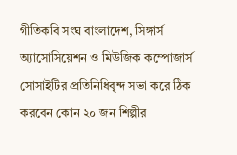গীতিকবি সংঘ বাংলাদেশ, সিঙ্গার্স অ্যাসোসিয়েশন ও মিউজিক কম্পোজার্স সোসাইটির প্রতিনিধিবৃন্দ সভা করে ঠিক করবেন কোন ২০ জন শিল্পীর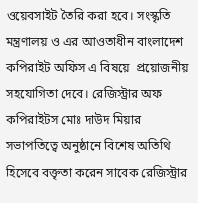ওয়েবসাইট তৈরি করা হবে। সংস্কৃতি মন্ত্রণালয় ও এর আওতাধীন বাংলাদেশ কপিরাইট অফিস এ বিষয়ে  প্রয়োজনীয় সহযোগিতা দেবে। রেজিস্ট্রার অফ কপিরাইটস মোঃ দাউদ মিয়ার সভাপতিত্বে অনুষ্ঠানে বিশেষ অতিথি হিসেবে বক্তৃতা করেন সাবেক রেজিস্ট্রার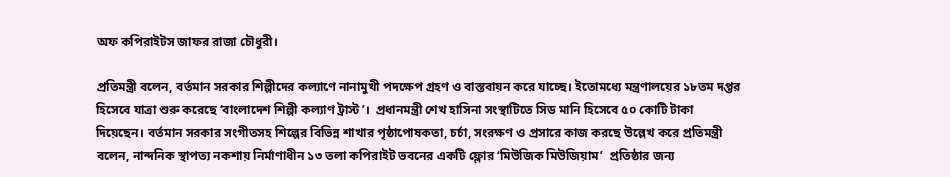অফ কপিরাইটস জাফর রাজা চৌধুরী।

প্রতিমন্ত্রী বলেন, বর্তমান সরকার শিল্পীদের কল্যাণে নানামুখী পদক্ষেপ গ্রহণ ও বাস্তবায়ন করে যাচ্ছে। ইতোমধ্যে মন্ত্রণালয়ের ১৮তম দপ্তর হিসেবে যাত্রা শুরু করেছে ‘বাংলাদেশ শিল্পী কল্যাণ ট্রাস্ট’।  প্রধানমন্ত্রী শেখ হাসিনা সংস্থাটিতে সিড মানি হিসেবে ৫০ কোটি টাকা দিয়েছেন। বর্তমান সরকার সংগীতসহ শিল্পের বিভিন্ন শাখার পৃষ্ঠাপোষকতা, চর্চা, সংরক্ষণ ও প্রসারে কাজ করছে উল্লেখ করে প্রতিমন্ত্রী বলেন, নান্দনিক স্থাপত্য নকশায় নির্মাণাধীন ১৩ তলা কপিরাইট ভবনের একটি ফ্লোর ‘মিউজিক মিউজিয়াম’  প্রতিষ্ঠার জন্য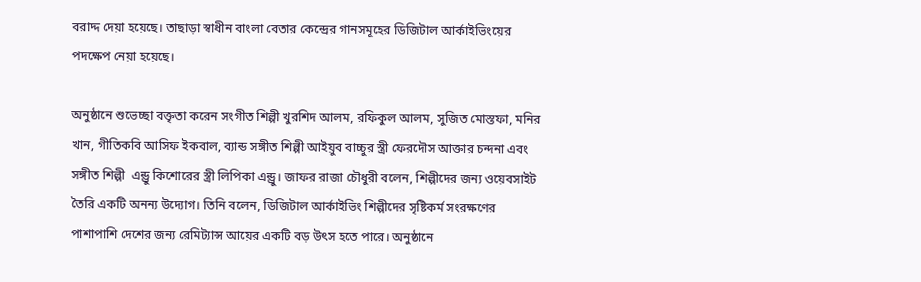বরাদ্দ দেয়া হয়েছে। তাছাড়া স্বাধীন বাংলা বেতার কেন্দ্রের গানসমূহের ডিজিটাল আর্কাইভিংয়ের পদক্ষেপ নেয়া হয়েছে।

অনুষ্ঠানে শুভেচ্ছা বক্তৃতা করেন সংগীত শিল্পী খুরশিদ আলম, রফিকুল আলম, সুজিত মোস্তফা, মনির খান, গীতিকবি আসিফ ইকবাল, ব্যান্ড সঙ্গীত শিল্পী আইয়ুব বাচ্চুর স্ত্রী ফেরদৌস আক্তার চন্দনা এবং সঙ্গীত শিল্পী  এন্ড্রু কিশোরের স্ত্রী লিপিকা এন্ড্রু। জাফর রাজা চৌধুরী বলেন, শিল্পীদের জন্য ওয়েবসাইট তৈরি একটি অনন্য উদ্যোগ। তিনি বলেন, ডিজিটাল আর্কাইভিং শিল্পীদের সৃষ্টিকর্ম সংরক্ষণের পাশাপাশি দেশের জন্য রেমিট্যান্স আয়ের একটি বড় উৎস হতে পারে। অনুষ্ঠানে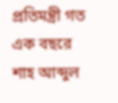প্রতিমন্ত্রী গত এক বছরে শাহ আব্দুল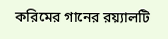করিমের গানের রয়্যালটি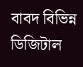বাবদ বিভিন্ন ডিজিটাল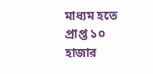মাধ্যম হতে প্রাপ্ত ১০ হাজার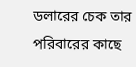ডলারের চেক তার পরিবারের কাছে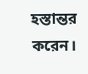হস্তান্তর করেন।